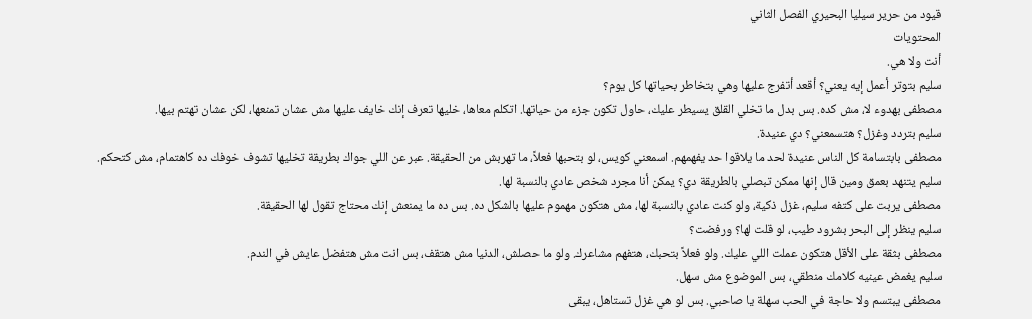قيود من حرير سيليا البحيري الفصل الثاني
المحتويات
أنت ولا هي.
سليم بتوتر أعمل إيه يعني؟ أقعد أتفرج عليها وهي بتخاطر بحياتها كل يوم؟
مصطفى بهدوء لا، مش كده. بس بدل ما تخلي القلق يسيطر عليك، حاول تكون جزء من حياتها. اتكلم معاها، خليها تعرف إنك خايف عليها مش عشان تمنعها، لكن عشان تهتم بيها.
سليم بتردد وغزل؟ هتسمعني؟ دي عنيدة.
مصطفى بابتسامة كل الناس عنيدة لحد ما يلاقوا حد يفهمهم. اسمعني كويس، لو بتحبها فعلاً، ما تهربش من الحقيقة. عبر عن اللي جواك بطريقة تخليها تشوف خوفك ده كاهتمام، مش كتحكم.
سليم يتنهد بعمق ومين قال إنها ممكن تبصلي بالطريقة دي؟ يمكن أنا مجرد شخص عادي بالنسبة لها.
مصطفى يربت على كتفه سليم، غزل ذكية، ولو كنت عادي بالنسبة لها، مش هتكون مهموم عليها بالشكل ده. بس ده ما يمنعش إنك محتاج تقول لها الحقيقة.
سليم ينظر إلى البحر بشرود طيب، لو قلت لها؟ ورفضت؟
مصطفى بثقة على الأقل هتكون عملت اللي عليك. ولو فعلاً بتحبك، هتفهم مشاعرك. ولو ما حصلش، الدنيا مش هتقف، بس انت مش هتفضل عايش في الندم.
سليم يغمض عينيه كلامك منطقي، بس الموضوع مش سهل.
مصطفى يبتسم ولا حاجة في الحب سهلة يا صاحبي. بس لو هي غزل تستاهل، يبقى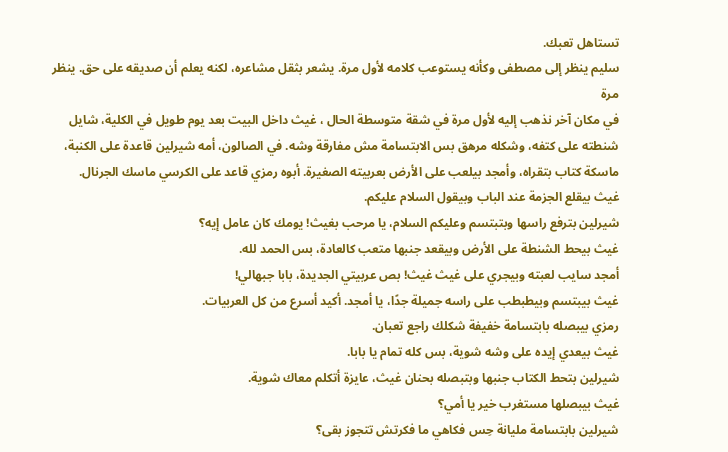تستاهل تعبك.
سليم ينظر إلى مصطفى وكأنه يستوعب كلامه لأول مرة. يشعر بثقل مشاعره، لكنه يعلم أن صديقه على حق. ينظر مرة
في مكان آخر نذهب إليه لأول مرة في شقة متوسطة الحال ، غيث داخل البيت بعد يوم طويل في الكلية، شايل شنطته على كتفه، وشكله مرهق بس الابتسامة مش مفارقة وشه. في الصالون، أمه شيرلين قاعدة على الكنبة، ماسكة كتاب بتقراه، وأمجد بيلعب على الأرض بعربيته الصغيرة. أبوه رمزي قاعد على الكرسي ماسك الجرنال.
غيث بيقلع الجزمة عند الباب وبيقول السلام عليكم.
شيرلين بترفع راسها وبتبتسم وعليكم السلام، يا مرحب بغيث! يومك كان عامل إيه؟
غيث بيحط الشنطة على الأرض وبيقعد جنبها متعب كالعادة، بس الحمد لله.
أمجد سايب لعبته وبيجري على غيث غيث! بص عربيتي الجديدة، بابا جبهالي!
غيث بيبتسم وبيطبطب على راسه جميلة جدًا، يا أمجد. أكيد أسرع من كل العربيات.
رمزي بيبصله بابتسامة خفيفة شكلك راجع تعبان.
غيث بيعدي إيده على وشه شوية، بس كله تمام يا بابا.
شيرلين بتحط الكتاب جنبها وبتبصله بحنان غيث، عايزة أتكلم معاك شوية.
غيث بيبصلها مستغرب خير يا أمي؟
شيرلين بابتسامة مليانة حِس فكاهي ما فكرتش تتجوز بقى؟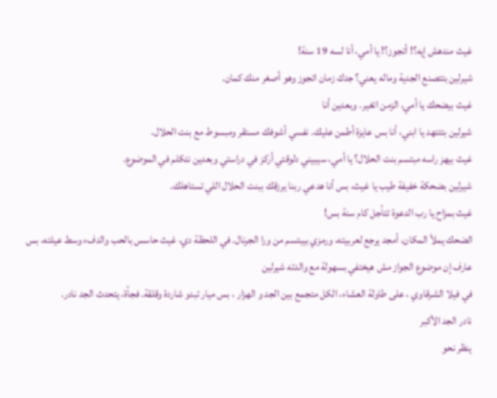غيث مندهش إيه؟! أتجوز؟! يا أمي، أنا لسه 19 سنة!
شيرلين بتتصنع الجدية وماله يعني؟ جدك زمان اتجوز وهو أصغر منك كمان.
غيث بيضحك يا أمي، الزمن اتغير. وبعدين أنا
شيرلين بتتنهد يا ابني، أنا بس عايزة أطمن عليك. نفسي أشوفك مستقر ومبسوط مع بنت الحلال.
غيث بيهز راسه مبتسم بنت الحلال؟ يا أمي، سيبيني دلوقتي أركز في دراستي وبعدين نتكلم في الموضوع.
شيرلين بضحكة خفيفة طيب يا غيث، بس أنا هدعي ربنا يرزقك ببنت الحلال اللي تستاهلك.
غيث بمزاح يا رب الدعوة تتأجل كام سنة بس!
الضحك يملأ المكان، أمجد يرجع لعربيته، ورمزي بيبتسم من ورا الجرنال. في اللحظة دي، غيث حاسس بالحب والدفء وسط عيلته، بس عارف إن موضوع الجواز مش هيختفي بسهولة مع والدته شيرلين
في فيلا الشرقاوي ، على طاولة العشاء، الكل متجمع بين الجد و الهزار ، بس ميار تبدو شاردة وقلقة. فجأة، يتحدث الجد نادر.
نادر الجد الأكبر
ينظر نحو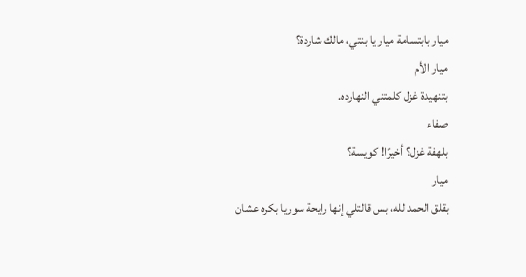ميار بابتسامة ميار يا بنتي، مالك شاردة؟
ميار الأم
بتنهيدة غزل كلمتني النهارده.
صفاء
بلهفة غزل؟ أخيرًا! كويسة؟
ميار
بقلق الحمد لله، بس قالتلي إنها رايحة سوريا بكره عشان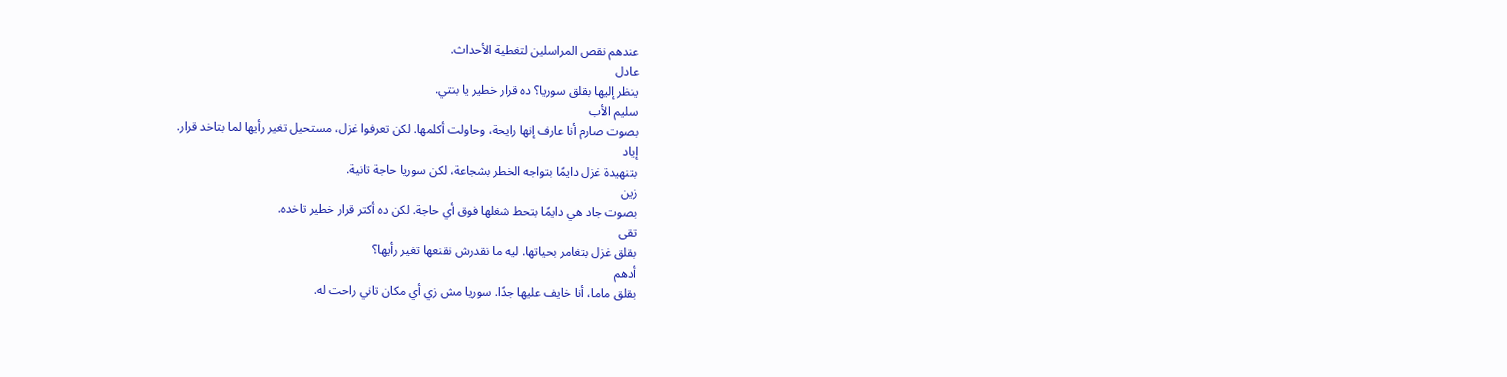عندهم نقص المراسلين لتغطية الأحداث.
عادل
ينظر إليها بقلق سوريا؟ ده قرار خطير يا بنتي.
سليم الأب
بصوت صارم أنا عارف إنها رايحة، وحاولت أكلمها. لكن تعرفوا غزل، مستحيل تغير رأيها لما بتاخد قرار.
إياد
بتنهيدة غزل دايمًا بتواجه الخطر بشجاعة، لكن سوريا حاجة تانية.
زين
بصوت جاد هي دايمًا بتحط شغلها فوق أي حاجة. لكن ده أكتر قرار خطير تاخده.
تقى
بقلق غزل بتغامر بحياتها. ليه ما نقدرش نقنعها تغير رأيها؟
أدهم
بقلق ماما، أنا خايف عليها جدًا. سوريا مش زي أي مكان تاني راحت له.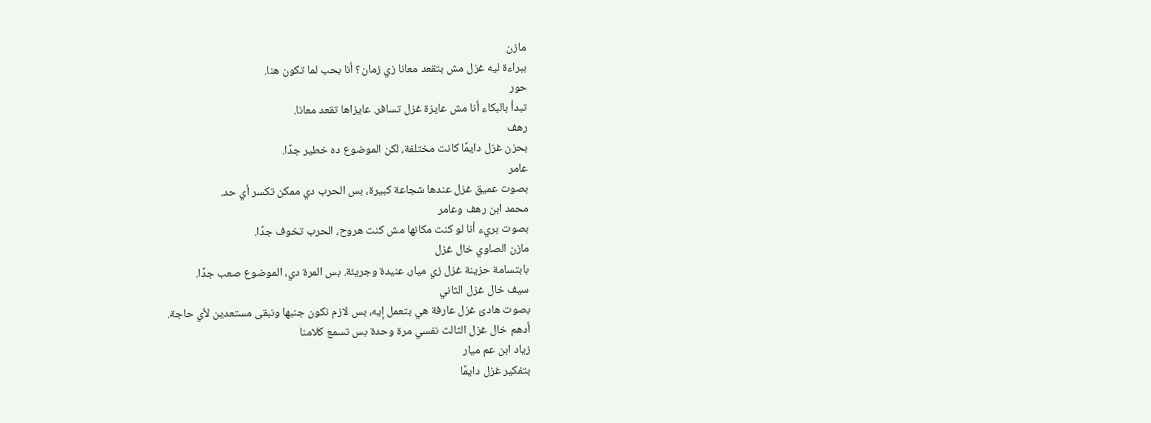مازن
ببراءة ليه غزل مش بتقعد معانا زي زمان؟ أنا بحب لما تكون هنا.
حور
تبدأ بالبكاء أنا مش عايزة غزل تسافر. عايزاها تقعد معانا.
رهف
بحزن غزل دايمًا كانت مختلفة، لكن الموضوع ده خطير جدًا.
عامر
بصوت عميق غزل عندها شجاعة كبيرة، بس الحرب دي ممكن تكسر أي حد.
محمد ابن رهف وعامر
بصوت بريء أنا لو كنت مكانها مش كنت هروح، الحرب تخوف جدًا.
مازن الصاوي خال غزل
بابتسامة حزينة غزل زي ميار، عنيدة وجريئة. بس المرة دي، الموضوع صعب جدًا.
سيف خال غزل الثاني
بصوت هادئ غزل عارفة هي بتعمل إيه، بس لازم نكون جنبها ونبقى مستعدين لأي حاجة.
أدهم خال غزل الثالث نفسي مرة وحدة بس تسمع كلامنا
زياد ابن عم ميار
بتفكير غزل دايمًا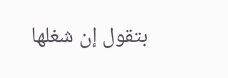بتقول إن شغلها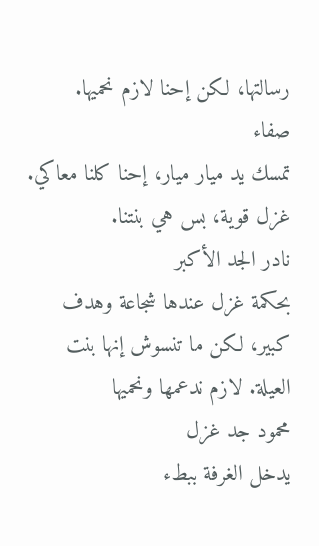رسالتها، لكن إحنا لازم نحميها.
صفاء
تمسك يد ميار ميار، إحنا كلنا معاكي. غزل قوية، بس هي بنتنا.
نادر الجد الأكبر
بحكمة غزل عندها شجاعة وهدف كبير، لكن ما تنسوش إنها بنت العيلة. لازم ندعمها ونحميها
محمود جد غزل
يدخل الغرفة ببطء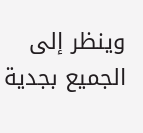وينظر إلى الجميع بجدية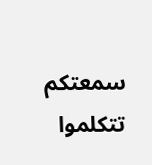سمعتكم تتكلموا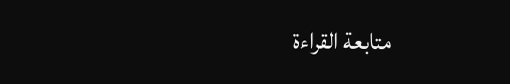متابعة القراءة